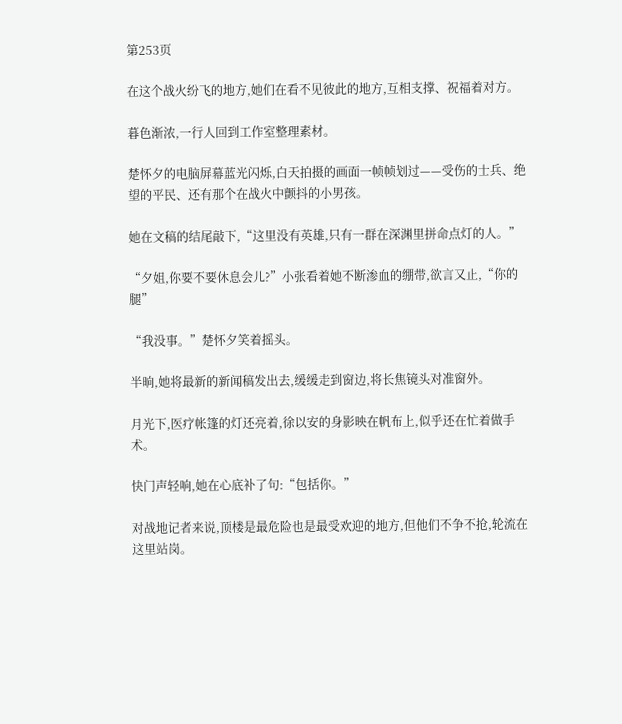第253页

在这个战火纷飞的地方,她们在看不见彼此的地方,互相支撑、祝福着对方。

暮色渐浓,一行人回到工作室整理素材。

楚怀夕的电脑屏幕蓝光闪烁,白天拍摄的画面一帧帧划过——受伤的士兵、绝望的平民、还有那个在战火中颤抖的小男孩。

她在文稿的结尾敲下,“这里没有英雄,只有一群在深渊里拼命点灯的人。”

“夕姐,你要不要休息会儿?”小张看着她不断渗血的绷带,欲言又止,“你的腿”

“我没事。”楚怀夕笑着摇头。

半晌,她将最新的新闻稿发出去,缓缓走到窗边,将长焦镜头对准窗外。

月光下,医疗帐篷的灯还亮着,徐以安的身影映在帆布上,似乎还在忙着做手术。

快门声轻响,她在心底补了句:“包括你。”

对战地记者来说,顶楼是最危险也是最受欢迎的地方,但他们不争不抢,轮流在这里站岗。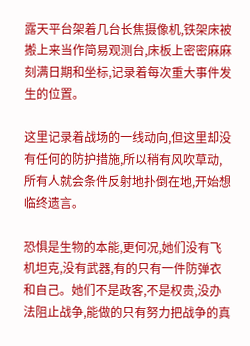露天平台架着几台长焦摄像机,铁架床被搬上来当作简易观测台,床板上密密麻麻刻满日期和坐标,记录着每次重大事件发生的位置。

这里记录着战场的一线动向,但这里却没有任何的防护措施,所以稍有风吹草动,所有人就会条件反射地扑倒在地,开始想临终遗言。

恐惧是生物的本能,更何况,她们没有飞机坦克,没有武器,有的只有一件防弹衣和自己。她们不是政客,不是权贵,没办法阻止战争,能做的只有努力把战争的真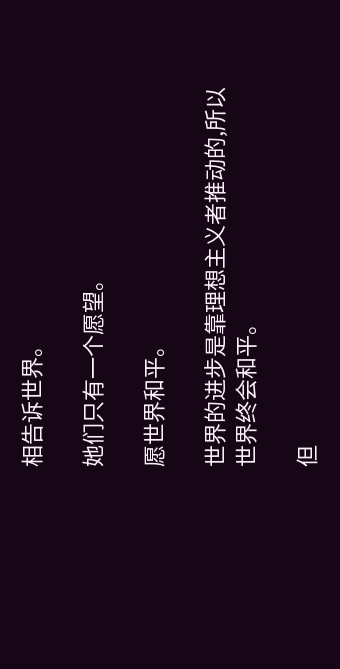相告诉世界。

她们只有一个愿望。

愿世界和平。

世界的进步是靠理想主义者推动的,所以世界终会和平。

但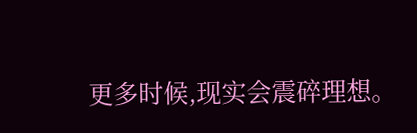更多时候,现实会震碎理想。